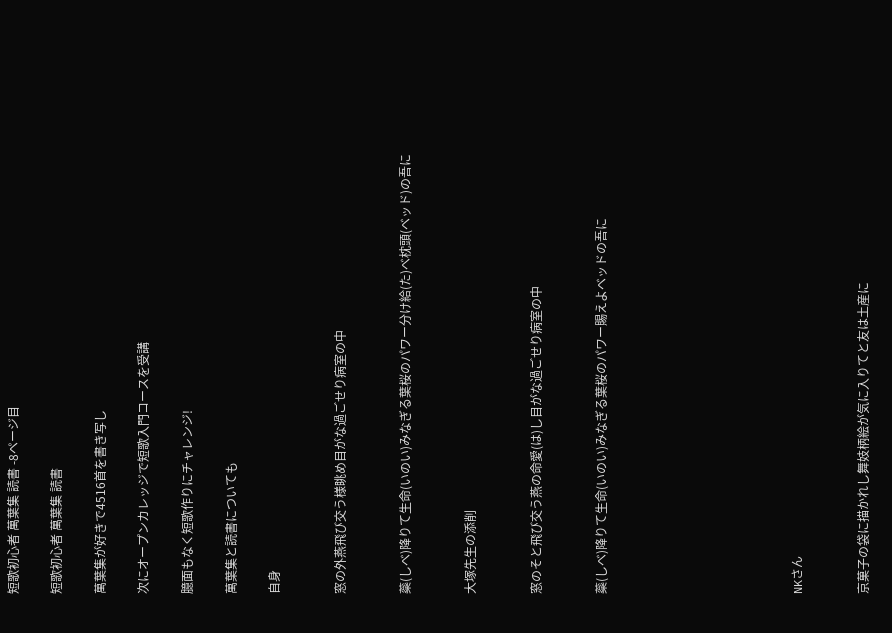短歌初心者 萬葉集 読書 -8ページ目

短歌初心者 萬葉集 読書

萬葉集が好きで4516首を書き写し

次にオープンカレッジで短歌入門コースを受講

臆面もなく短歌作りにチャレンジ!

萬葉集と読書についても

自身


窓の外燕飛び交う様眺め目がな過ごせり病室の中


蘂(しべ)降りて生命(いのい)みなぎる葉桜のパワー分け給(た)べ枕頭(ベッド)の吾に


大塚先生の添削


窓のそと飛び交う燕の命愛(は)し目がな過ごせり病室の中


蘂(しべ)降りて生命(いのい)みなぎる葉桜のパワー賜えよベッドの吾に








NKさん


京菓子の袋に描かれし舞妓柄絵が気に入りてと友は土産に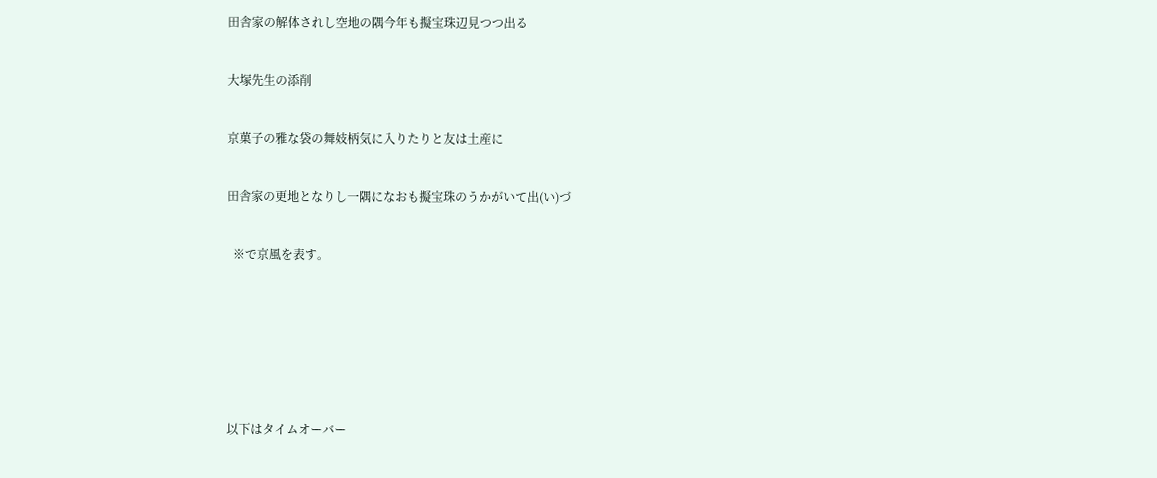田舎家の解体されし空地の隅今年も擬宝珠辺見つつ出る


大塚先生の添削


京菓子の雅な袋の舞妓柄気に入りたりと友は土産に


田舎家の更地となりし一隅になおも擬宝珠のうかがいて出(い)づ


  ※で京風を表す。








以下はタイムオーバー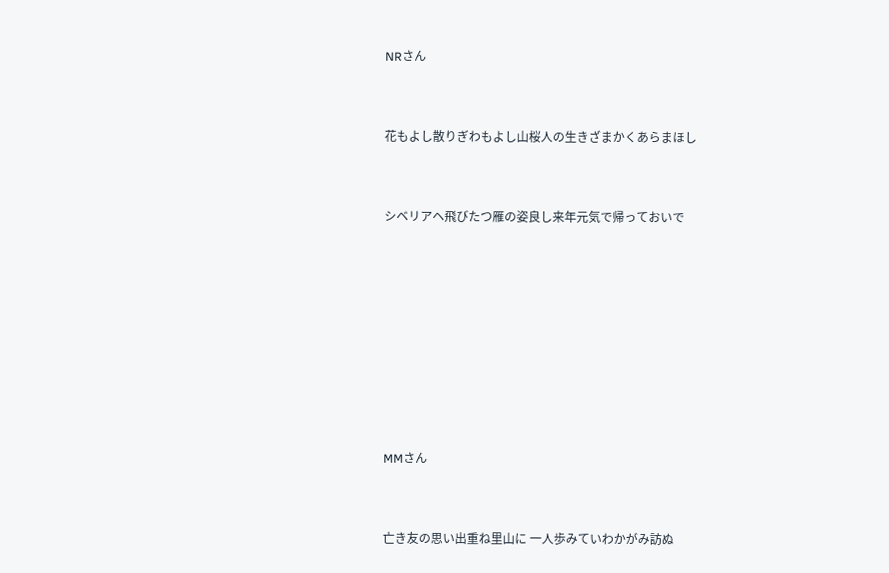NRさん


花もよし散りぎわもよし山桜人の生きざまかくあらまほし


シベリアヘ飛びたつ雁の姿良し来年元気で帰っておいで








MMさん


亡き友の思い出重ね里山に 一人歩みていわかがみ訪ぬ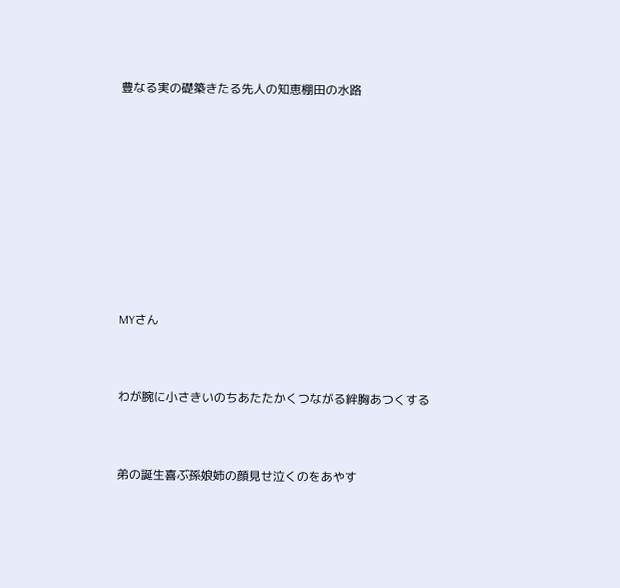豊なる実の礎築きたる先人の知恵棚田の水路








MYさん


わが腕に小さきいのちあたたかくつながる絆胸あつくする


弟の誕生喜ぶ孫娘姉の顔見せ泣くのをあやす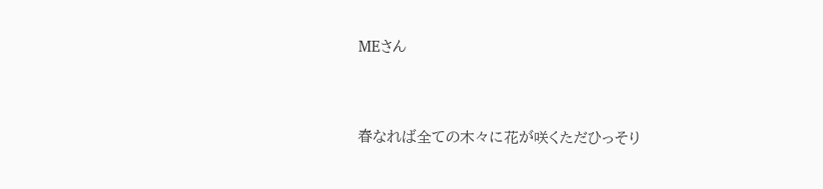MEさん


春なれば全ての木々に花が咲くただひっそり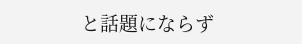と話題にならず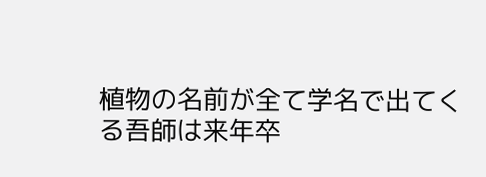植物の名前が全て学名で出てくる吾師は来年卒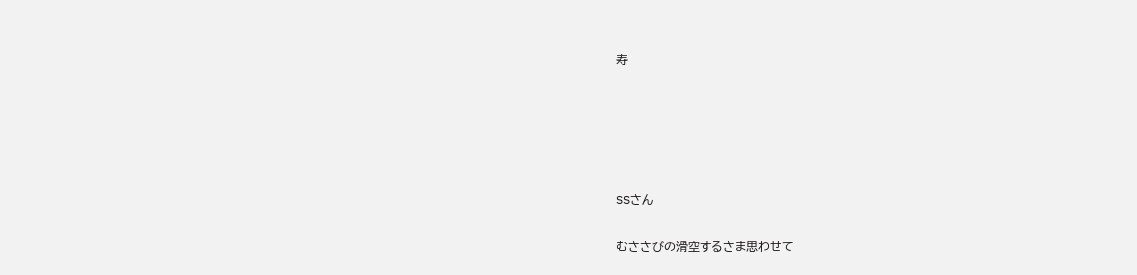寿








SSさん


むささびの滑空するさま思わせて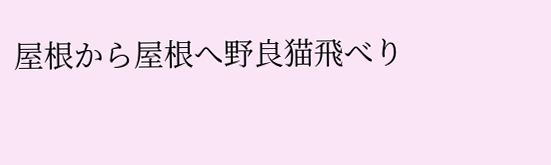屋根から屋根へ野良猫飛べり